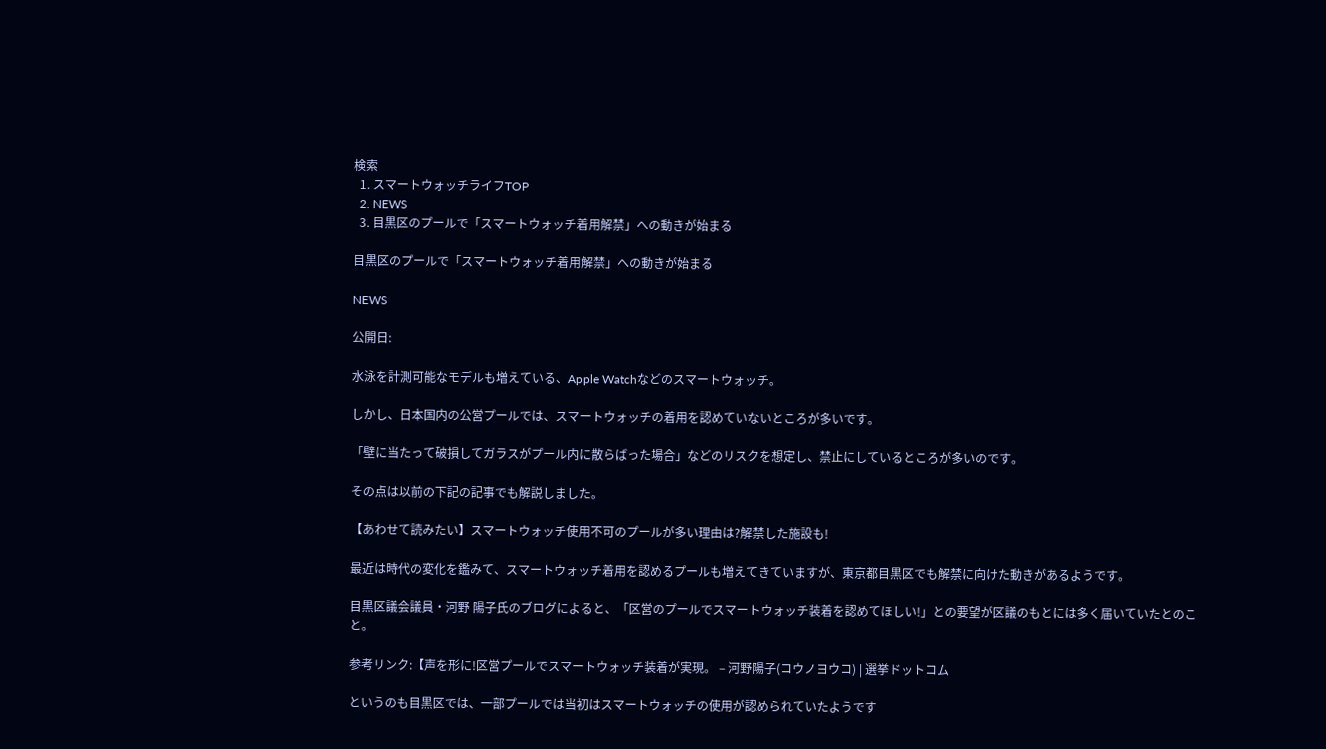検索
  1. スマートウォッチライフTOP
  2. NEWS
  3. 目黒区のプールで「スマートウォッチ着用解禁」への動きが始まる

目黒区のプールで「スマートウォッチ着用解禁」への動きが始まる

NEWS

公開日:

水泳を計測可能なモデルも増えている、Apple Watchなどのスマートウォッチ。

しかし、日本国内の公営プールでは、スマートウォッチの着用を認めていないところが多いです。

「壁に当たって破損してガラスがプール内に散らばった場合」などのリスクを想定し、禁止にしているところが多いのです。

その点は以前の下記の記事でも解説しました。

【あわせて読みたい】スマートウォッチ使用不可のプールが多い理由は?解禁した施設も!

最近は時代の変化を鑑みて、スマートウォッチ着用を認めるプールも増えてきていますが、東京都目黒区でも解禁に向けた動きがあるようです。

目黒区議会議員・河野 陽子氏のブログによると、「区営のプールでスマートウォッチ装着を認めてほしい!」との要望が区議のもとには多く届いていたとのこと。

参考リンク:【声を形に!区営プールでスマートウォッチ装着が実現。 – 河野陽子(コウノヨウコ) | 選挙ドットコム

というのも目黒区では、一部プールでは当初はスマートウォッチの使用が認められていたようです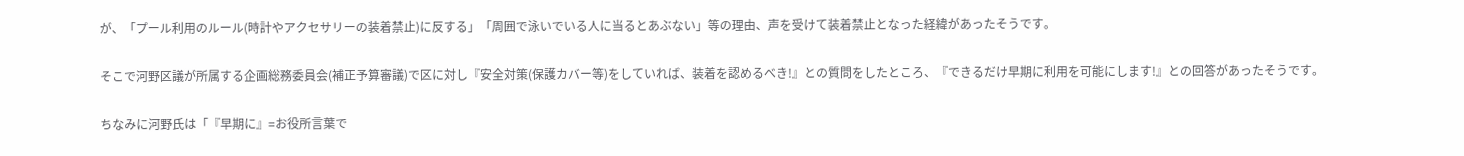が、「プール利用のルール(時計やアクセサリーの装着禁止)に反する」「周囲で泳いでいる人に当るとあぶない」等の理由、声を受けて装着禁止となった経緯があったそうです。

そこで河野区議が所属する企画総務委員会(補正予算審議)で区に対し『安全対策(保護カバー等)をしていれば、装着を認めるべき!』との質問をしたところ、『できるだけ早期に利用を可能にします!』との回答があったそうです。

ちなみに河野氏は「『早期に』=お役所言葉で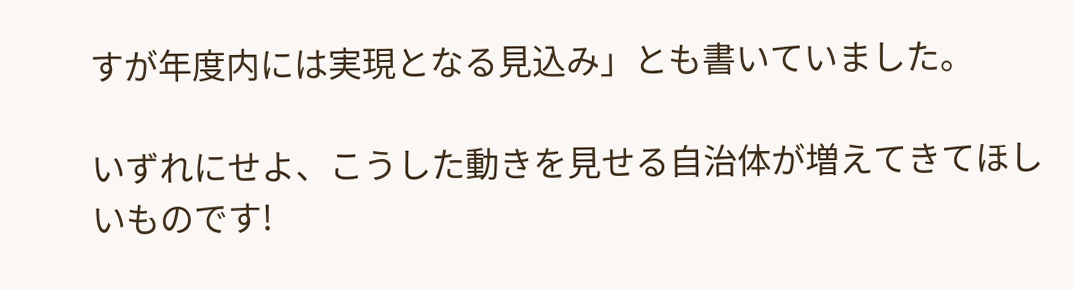すが年度内には実現となる見込み」とも書いていました。

いずれにせよ、こうした動きを見せる自治体が増えてきてほしいものです!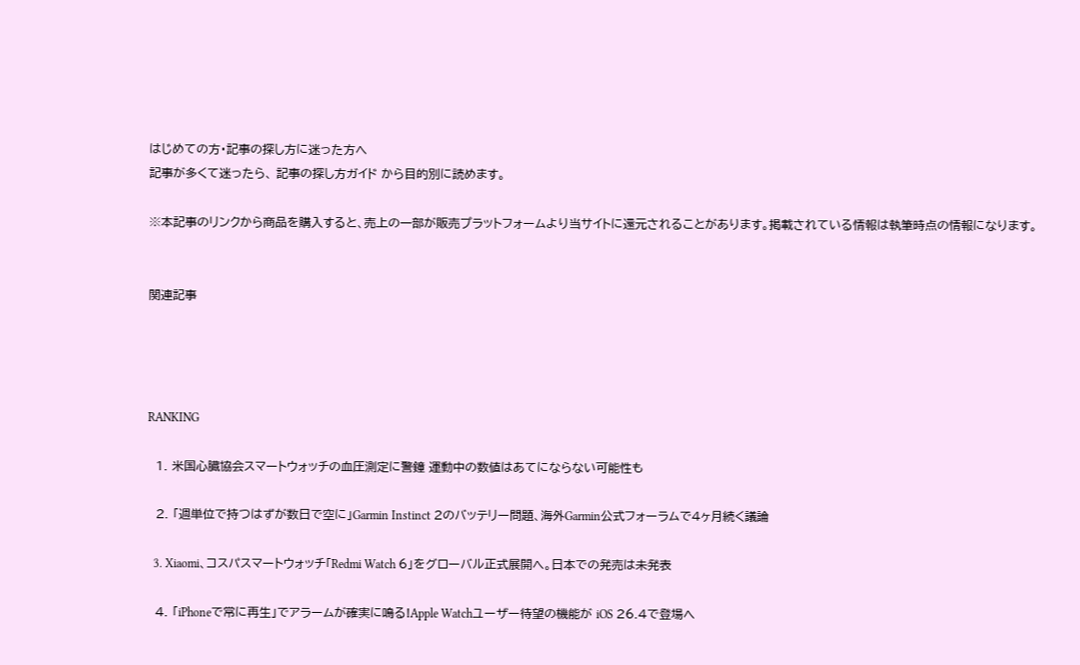はじめての方・記事の探し方に迷った方へ
記事が多くて迷ったら、 記事の探し方ガイド から目的別に読めます。

※本記事のリンクから商品を購入すると、売上の一部が販売プラットフォームより当サイトに還元されることがあります。掲載されている情報は執筆時点の情報になります。


関連記事




RANKING

  1. 米国心臓協会スマートウォッチの血圧測定に警鐘 運動中の数値はあてにならない可能性も

  2. 「週単位で持つはずが数日で空に」Garmin Instinct 2のバッテリー問題、海外Garmin公式フォーラムで4ヶ月続く議論

  3. Xiaomi、コスパスマートウォッチ「Redmi Watch 6」をグローバル正式展開へ。日本での発売は未発表

  4. 「iPhoneで常に再生」でアラームが確実に鳴る!Apple Watchユーザー待望の機能が iOS 26.4で登場へ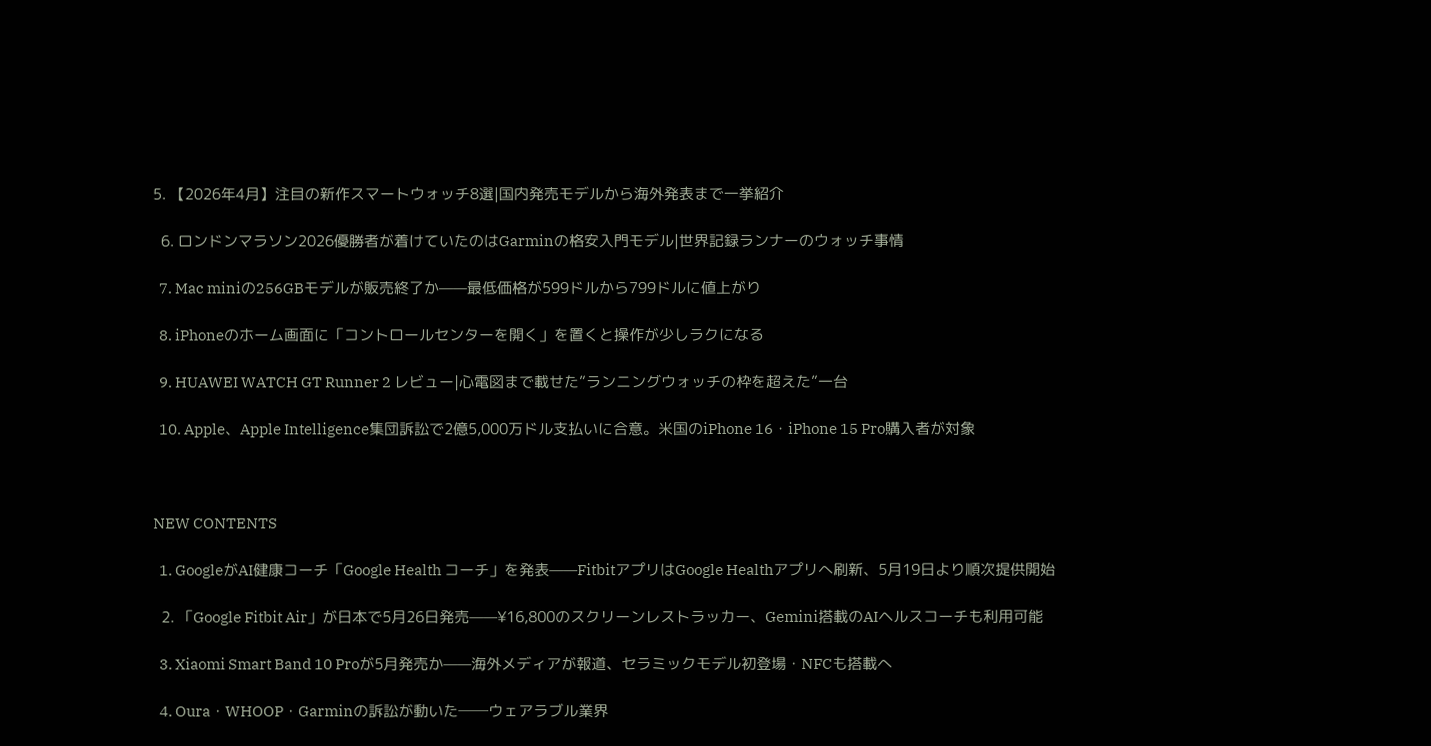5. 【2026年4月】注目の新作スマートウォッチ8選|国内発売モデルから海外発表まで一挙紹介

  6. ロンドンマラソン2026優勝者が着けていたのはGarminの格安入門モデル|世界記録ランナーのウォッチ事情

  7. Mac miniの256GBモデルが販売終了か——最低価格が599ドルから799ドルに値上がり

  8. iPhoneのホーム画面に「コントロールセンターを開く」を置くと操作が少しラクになる

  9. HUAWEI WATCH GT Runner 2 レビュー|心電図まで載せた”ランニングウォッチの枠を超えた”一台

  10. Apple、Apple Intelligence集団訴訟で2億5,000万ドル支払いに合意。米国のiPhone 16・iPhone 15 Pro購入者が対象



NEW CONTENTS

  1. GoogleがAI健康コーチ「Google Health コーチ」を発表——FitbitアプリはGoogle Healthアプリへ刷新、5月19日より順次提供開始

  2. 「Google Fitbit Air」が日本で5月26日発売——¥16,800のスクリーンレストラッカー、Gemini搭載のAIヘルスコーチも利用可能

  3. Xiaomi Smart Band 10 Proが5月発売か——海外メディアが報道、セラミックモデル初登場・NFCも搭載へ

  4. Oura・WHOOP・Garminの訴訟が動いた──ウェアラブル業界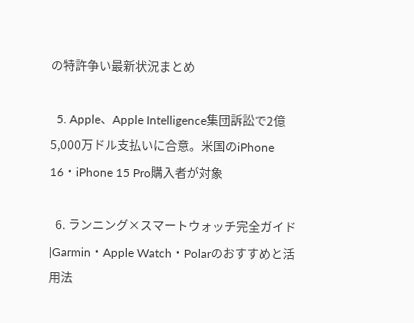の特許争い最新状況まとめ

  5. Apple、Apple Intelligence集団訴訟で2億5,000万ドル支払いに合意。米国のiPhone 16・iPhone 15 Pro購入者が対象

  6. ランニング×スマートウォッチ完全ガイド|Garmin・Apple Watch・Polarのおすすめと活用法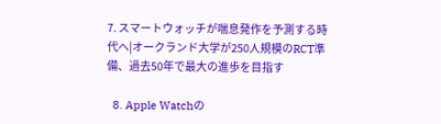7. スマートウォッチが喘息発作を予測する時代へ|オークランド大学が250人規模のRCT準備、過去50年で最大の進歩を目指す

  8. Apple Watchの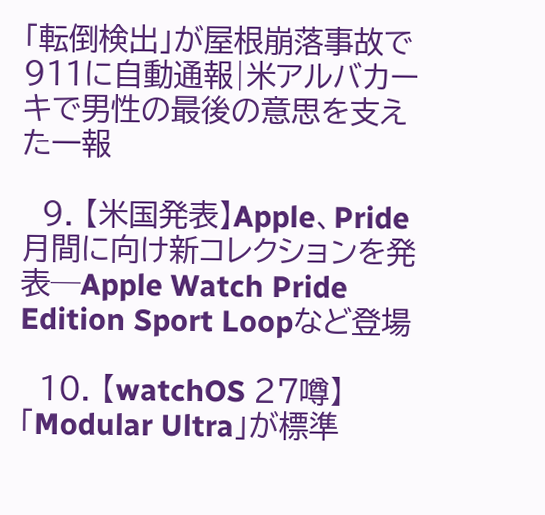「転倒検出」が屋根崩落事故で911に自動通報|米アルバカーキで男性の最後の意思を支えた一報

  9. 【米国発表】Apple、Pride月間に向け新コレクションを発表─Apple Watch Pride Edition Sport Loopなど登場

  10. 【watchOS 27噂】「Modular Ultra」が標準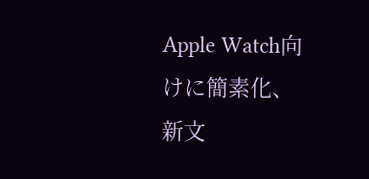Apple Watch向けに簡素化、新文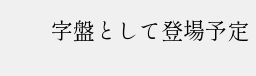字盤として登場予定